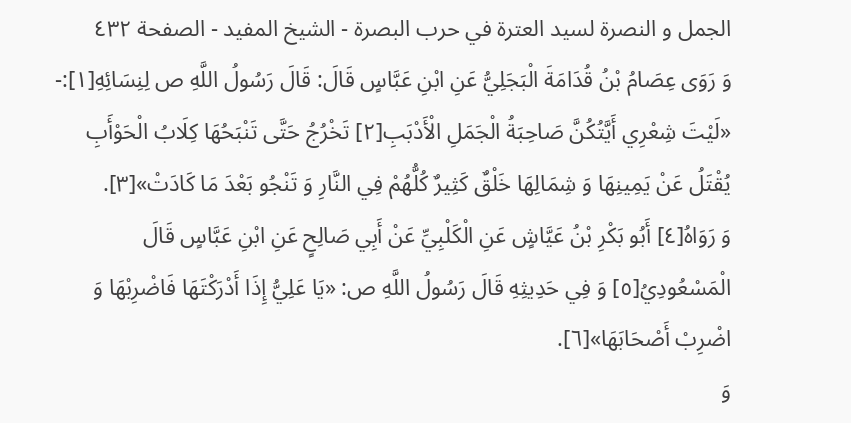الجمل و النصرة لسيد العترة في حرب البصرة - الشيخ المفيد - الصفحة ٤٣٢
وَ رَوَى عِصَامُ بْنُ قُدَامَةَ الْبَجَلِيُّ عَنِ ابْنِ عَبَّاسٍ قَالَ: قَالَ رَسُولُ اللَّهِ ص لِنِسَائِهِ[١]:- «لَيْتَ شِعْرِي أَيَّتُكُنَّ صَاحِبَةُ الْجَمَلِ الْأَدْبَبِ[٢] تَخْرُجُ حَتَّى تَنْبَحُهَا كِلَابُ الْحَوْأَبِ يُقْتَلُ عَنْ يَمِينِهَا وَ شِمَالِهَا خَلْقٌ كَثِيرٌ كُلُّهُمْ فِي النَّارِ وَ تَنْجُو بَعْدَ مَا كَادَتْ»[٣].
وَ رَوَاهُ[٤] أَبُو بَكْرِ بْنُ عَيَّاشٍ عَنِ الْكَلْبِيِّ عَنْ أَبِي صَالِحٍ عَنِ ابْنِ عَبَّاسٍ قَالَ الْمَسْعُودِيُ[٥] وَ فِي حَدِيثِهِ قَالَ رَسُولُ اللَّهِ ص: «يَا عَلِيُّ إِذَا أَدْرَكْتَهَا فَاضْرِبْهَا وَ اضْرِبْ أَصْحَابَهَا»[٦].
وَ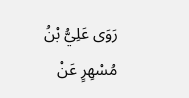رَوَى عَلِيُّ بْنُ مُسْهِرٍ عَنْ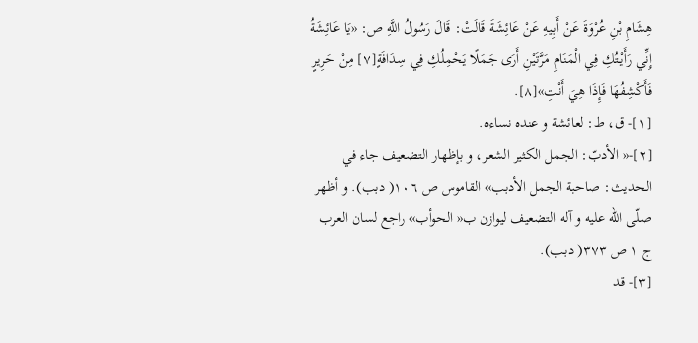هِشَامِ بْنِ عُرْوَةَ عَنْ أَبِيهِ عَنْ عَائِشَةَ قَالَتْ: قَالَ رَسُولُ اللَّهِ ص: «يَا عَائِشَةُ إِنِّي رَأَيْتُكِ فِي الْمَنَامِ مَرَّتَيْنِ أَرَى جَمَلًا يَحْمِلُكِ فِي سِدَافَةٍ[٧] مِنْ حَرِيرٍ فَأَكْشِفُهَا فَإِذَا هِيَ أَنْتِ»[٨].
[١]- ق، ط: لعائشة و عنده نساءه.
[٢]-« الأدبّ: الجمل الكثير الشعر، و بإظهار التضعيف جاء في الحديث: صاحبة الجمل الأدبب» القاموس ص ١٠٦( دبب). و أظهر صلّى اللّه عليه و آله التضعيف ليوازن ب« الحوأب» راجع لسان العرب ج ١ ص ٣٧٣( دبب).
[٣]- قد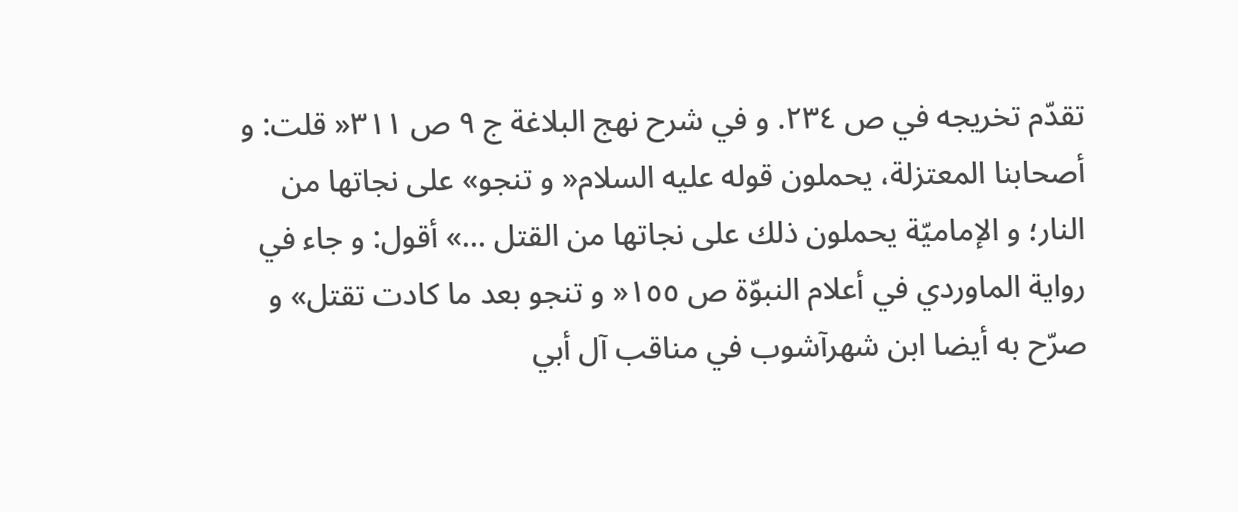تقدّم تخريجه في ص ٢٣٤. و في شرح نهج البلاغة ج ٩ ص ٣١١« قلت: و أصحابنا المعتزلة، يحملون قوله عليه السلام« و تنجو» على نجاتها من النار؛ و الإماميّة يحملون ذلك على نجاتها من القتل ...» أقول: و جاء في رواية الماوردي في أعلام النبوّة ص ١٥٥« و تنجو بعد ما كادت تقتل» و صرّح به أيضا ابن شهرآشوب في مناقب آل أبي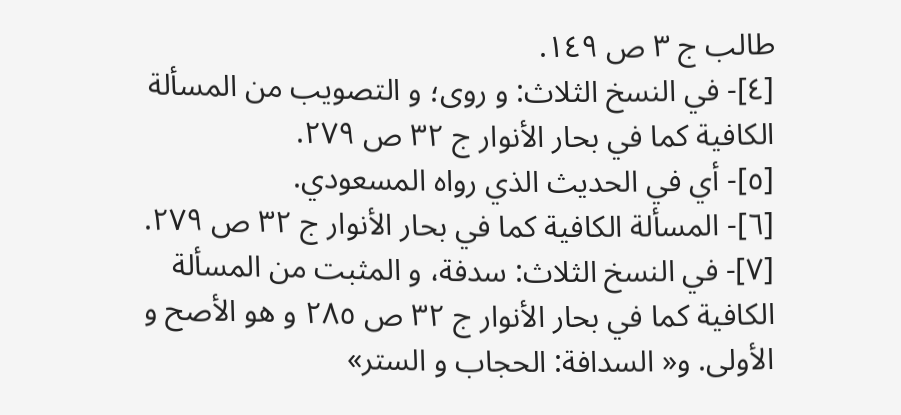طالب ج ٣ ص ١٤٩.
[٤]- في النسخ الثلاث: و روى؛ و التصويب من المسألة الكافية كما في بحار الأنوار ج ٣٢ ص ٢٧٩.
[٥]- أي في الحديث الذي رواه المسعودي.
[٦]- المسألة الكافية كما في بحار الأنوار ج ٣٢ ص ٢٧٩.
[٧]- في النسخ الثلاث: سدفة، و المثبت من المسألة الكافية كما في بحار الأنوار ج ٣٢ ص ٢٨٥ و هو الأصح و الأولى. و« السدافة: الحجاب و الستر»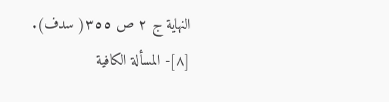النهاية ج ٢ ص ٣٥٥( سدف).
[٨]- المسألة الكافية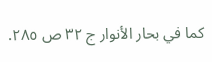كما في بحار الأنوار ج ٣٢ ص ٢٨٥.